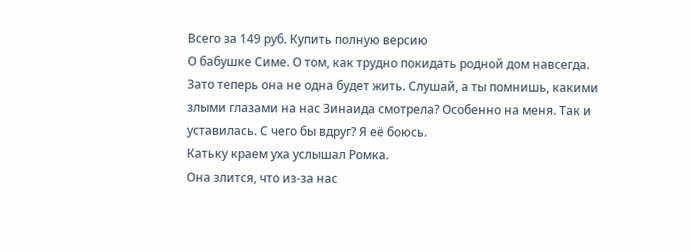Всего за 149 руб. Купить полную версию
О бабушке Симе. О том, как трудно покидать родной дом навсегда.
Зато теперь она не одна будет жить. Слушай, а ты помнишь, какими злыми глазами на нас Зинаида смотрела? Особенно на меня. Так и уставилась. С чего бы вдруг? Я её боюсь.
Катьку краем уха услышал Ромка.
Она злится, что из-за нас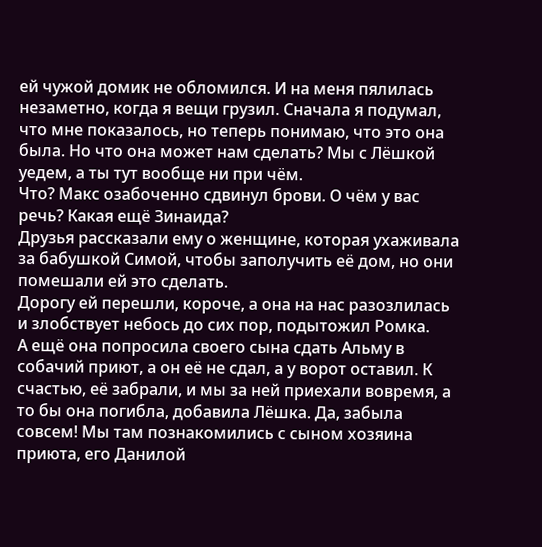ей чужой домик не обломился. И на меня пялилась незаметно, когда я вещи грузил. Сначала я подумал, что мне показалось, но теперь понимаю, что это она была. Но что она может нам сделать? Мы с Лёшкой уедем, а ты тут вообще ни при чём.
Что? Макс озабоченно сдвинул брови. О чём у вас речь? Какая ещё Зинаида?
Друзья рассказали ему о женщине, которая ухаживала за бабушкой Симой, чтобы заполучить её дом, но они помешали ей это сделать.
Дорогу ей перешли, короче, а она на нас разозлилась и злобствует небось до сих пор, подытожил Ромка.
А ещё она попросила своего сына сдать Альму в собачий приют, а он её не сдал, а у ворот оставил. К счастью, её забрали, и мы за ней приехали вовремя, а то бы она погибла, добавила Лёшка. Да, забыла совсем! Мы там познакомились с сыном хозяина приюта, его Данилой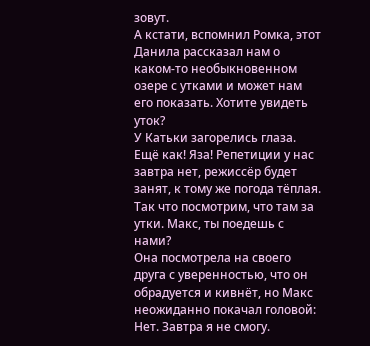зовут.
А кстати, вспомнил Ромка, этот Данила рассказал нам о каком-то необыкновенном озере с утками и может нам его показать. Хотите увидеть уток?
У Катьки загорелись глаза.
Ещё как! Яза! Репетиции у нас завтра нет, режиссёр будет занят, к тому же погода тёплая. Так что посмотрим, что там за утки. Макс, ты поедешь с нами?
Она посмотрела на своего друга с уверенностью, что он обрадуется и кивнёт, но Макс неожиданно покачал головой:
Нет. Завтра я не смогу.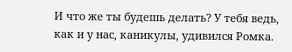И что же ты будешь делать? У тебя ведь, как и у нас, каникулы, удивился Ромка.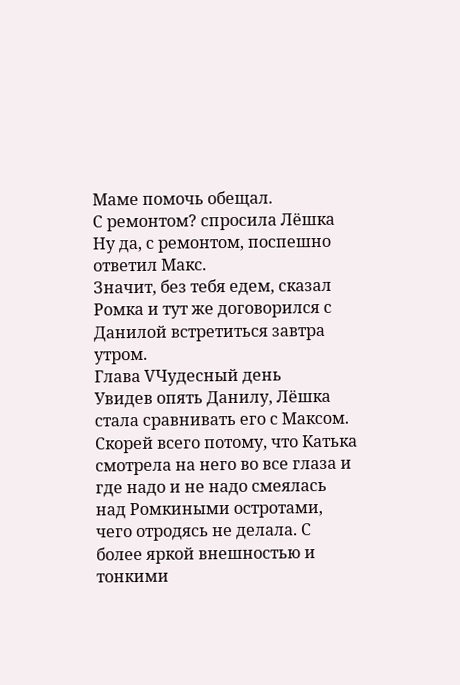Маме помочь обещал.
С ремонтом? спросила Лёшка
Ну да, с ремонтом, поспешно ответил Макс.
Значит, без тебя едем, сказал Ромка и тут же договорился с Данилой встретиться завтра утром.
Глава VЧудесный день
Увидев опять Данилу, Лёшка стала сравнивать его с Максом. Скорей всего потому, что Катька смотрела на него во все глаза и где надо и не надо смеялась над Ромкиными остротами, чего отродясь не делала. С более яркой внешностью и тонкими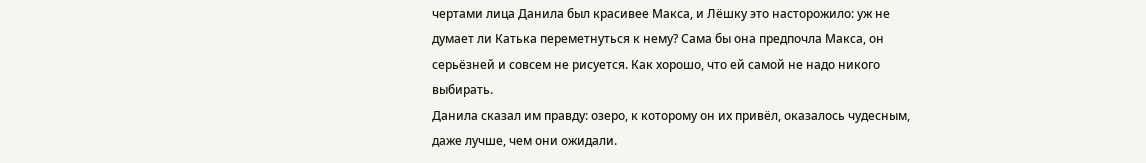чертами лица Данила был красивее Макса, и Лёшку это насторожило: уж не думает ли Катька переметнуться к нему? Сама бы она предпочла Макса, он серьёзней и совсем не рисуется. Как хорошо, что ей самой не надо никого выбирать.
Данила сказал им правду: озеро, к которому он их привёл, оказалось чудесным, даже лучше, чем они ожидали.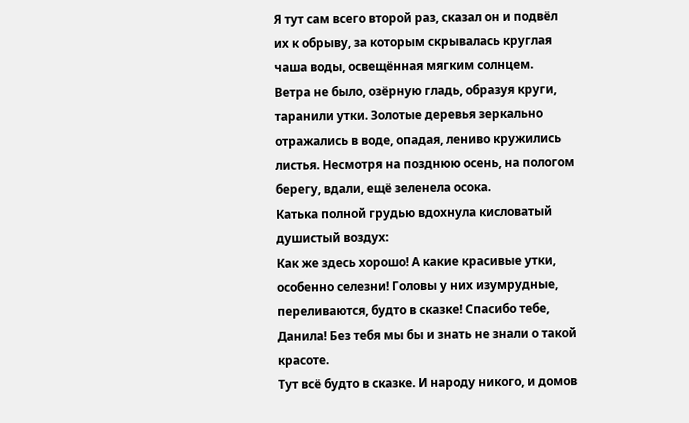Я тут сам всего второй раз, сказал он и подвёл их к обрыву, за которым скрывалась круглая чаша воды, освещённая мягким солнцем.
Ветра не было, озёрную гладь, образуя круги, таранили утки. Золотые деревья зеркально отражались в воде, опадая, лениво кружились листья. Несмотря на позднюю осень, на пологом берегу, вдали, ещё зеленела осока.
Катька полной грудью вдохнула кисловатый душистый воздух:
Как же здесь хорошо! А какие красивые утки, особенно селезни! Головы у них изумрудные, переливаются, будто в сказке! Спасибо тебе, Данила! Без тебя мы бы и знать не знали о такой красоте.
Тут всё будто в сказке. И народу никого, и домов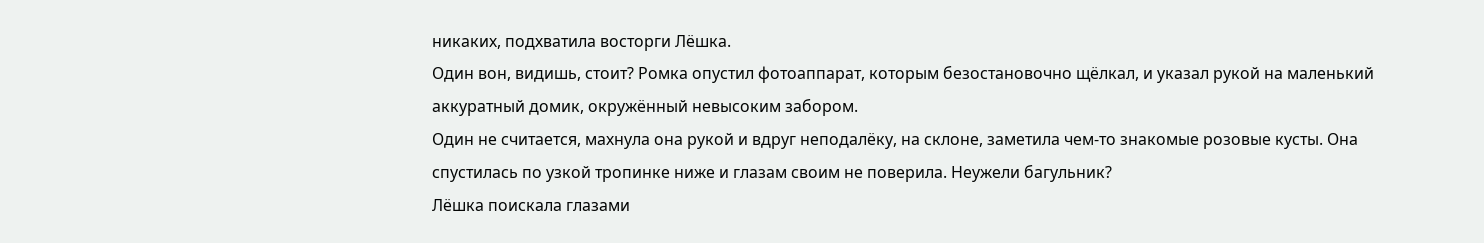никаких, подхватила восторги Лёшка.
Один вон, видишь, стоит? Ромка опустил фотоаппарат, которым безостановочно щёлкал, и указал рукой на маленький аккуратный домик, окружённый невысоким забором.
Один не считается, махнула она рукой и вдруг неподалёку, на склоне, заметила чем-то знакомые розовые кусты. Она спустилась по узкой тропинке ниже и глазам своим не поверила. Неужели багульник?
Лёшка поискала глазами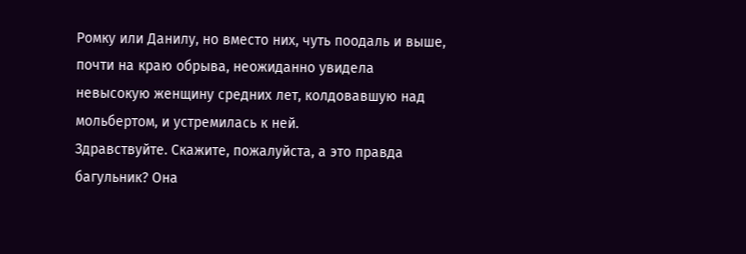Ромку или Данилу, но вместо них, чуть поодаль и выше, почти на краю обрыва, неожиданно увидела невысокую женщину средних лет, колдовавшую над мольбертом, и устремилась к ней.
Здравствуйте. Скажите, пожалуйста, а это правда багульник? Она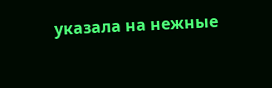указала на нежные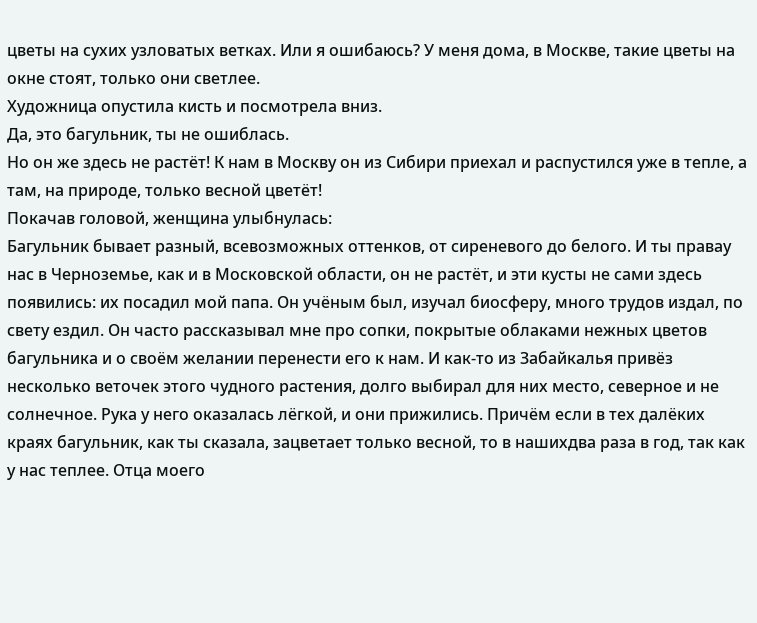цветы на сухих узловатых ветках. Или я ошибаюсь? У меня дома, в Москве, такие цветы на окне стоят, только они светлее.
Художница опустила кисть и посмотрела вниз.
Да, это багульник, ты не ошиблась.
Но он же здесь не растёт! К нам в Москву он из Сибири приехал и распустился уже в тепле, а там, на природе, только весной цветёт!
Покачав головой, женщина улыбнулась:
Багульник бывает разный, всевозможных оттенков, от сиреневого до белого. И ты правау нас в Черноземье, как и в Московской области, он не растёт, и эти кусты не сами здесь появились: их посадил мой папа. Он учёным был, изучал биосферу, много трудов издал, по свету ездил. Он часто рассказывал мне про сопки, покрытые облаками нежных цветов багульника и о своём желании перенести его к нам. И как-то из Забайкалья привёз несколько веточек этого чудного растения, долго выбирал для них место, северное и не солнечное. Рука у него оказалась лёгкой, и они прижились. Причём если в тех далёких краях багульник, как ты сказала, зацветает только весной, то в нашихдва раза в год, так как у нас теплее. Отца моего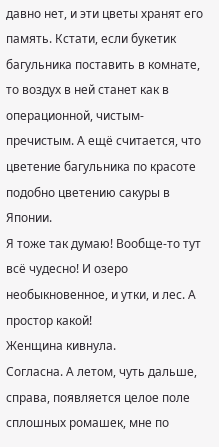давно нет, и эти цветы хранят его память. Кстати, если букетик багульника поставить в комнате, то воздух в ней станет как в операционной, чистым-пречистым. А ещё считается, что цветение багульника по красоте подобно цветению сакуры в Японии.
Я тоже так думаю! Вообще-то тут всё чудесно! И озеро необыкновенное, и утки, и лес. А простор какой!
Женщина кивнула.
Согласна. А летом, чуть дальше, справа, появляется целое поле сплошных ромашек, мне по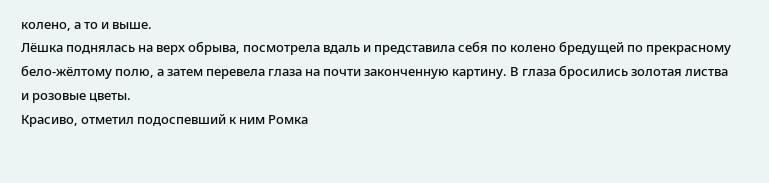колено, а то и выше.
Лёшка поднялась на верх обрыва, посмотрела вдаль и представила себя по колено бредущей по прекрасному бело-жёлтому полю, а затем перевела глаза на почти законченную картину. В глаза бросились золотая листва и розовые цветы.
Красиво, отметил подоспевший к ним Ромка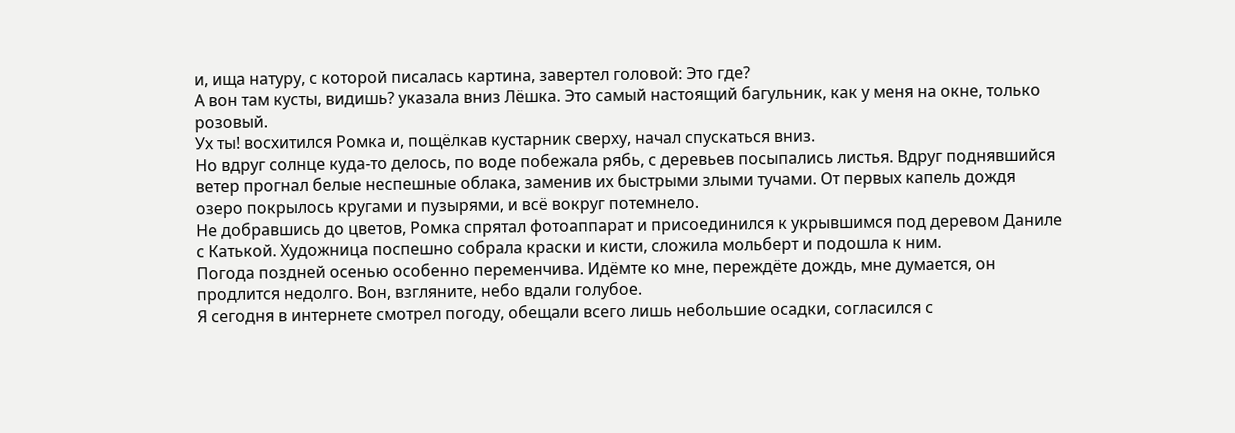и, ища натуру, с которой писалась картина, завертел головой: Это где?
А вон там кусты, видишь? указала вниз Лёшка. Это самый настоящий багульник, как у меня на окне, только розовый.
Ух ты! восхитился Ромка и, пощёлкав кустарник сверху, начал спускаться вниз.
Но вдруг солнце куда-то делось, по воде побежала рябь, с деревьев посыпались листья. Вдруг поднявшийся ветер прогнал белые неспешные облака, заменив их быстрыми злыми тучами. От первых капель дождя озеро покрылось кругами и пузырями, и всё вокруг потемнело.
Не добравшись до цветов, Ромка спрятал фотоаппарат и присоединился к укрывшимся под деревом Даниле с Катькой. Художница поспешно собрала краски и кисти, сложила мольберт и подошла к ним.
Погода поздней осенью особенно переменчива. Идёмте ко мне, переждёте дождь, мне думается, он продлится недолго. Вон, взгляните, небо вдали голубое.
Я сегодня в интернете смотрел погоду, обещали всего лишь небольшие осадки, согласился с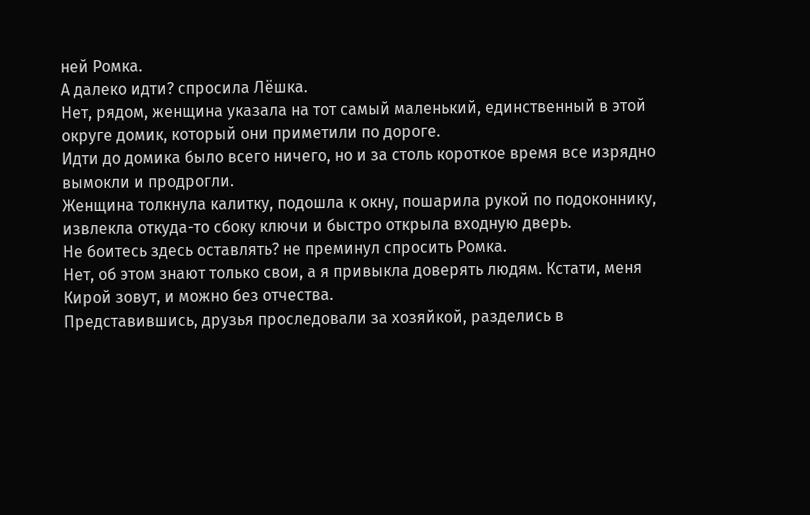ней Ромка.
А далеко идти? спросила Лёшка.
Нет, рядом, женщина указала на тот самый маленький, единственный в этой округе домик, который они приметили по дороге.
Идти до домика было всего ничего, но и за столь короткое время все изрядно вымокли и продрогли.
Женщина толкнула калитку, подошла к окну, пошарила рукой по подоконнику, извлекла откуда-то сбоку ключи и быстро открыла входную дверь.
Не боитесь здесь оставлять? не преминул спросить Ромка.
Нет, об этом знают только свои, а я привыкла доверять людям. Кстати, меня Кирой зовут, и можно без отчества.
Представившись, друзья проследовали за хозяйкой, разделись в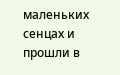маленьких сенцах и прошли в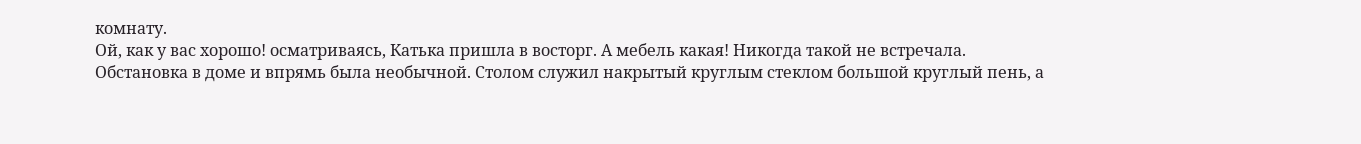комнату.
Ой, как у вас хорошо! осматриваясь, Катька пришла в восторг. А мебель какая! Никогда такой не встречала.
Обстановка в доме и впрямь была необычной. Столом служил накрытый круглым стеклом большой круглый пень, а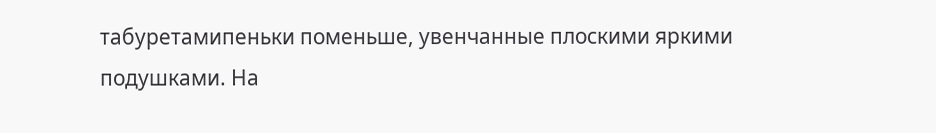табуретамипеньки поменьше, увенчанные плоскими яркими подушками. На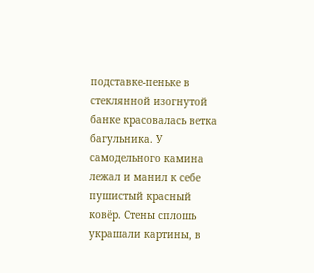подставке-пеньке в стеклянной изогнутой банке красовалась ветка багульника. У самодельного камина лежал и манил к себе пушистый красный ковёр. Стены сплошь украшали картины, в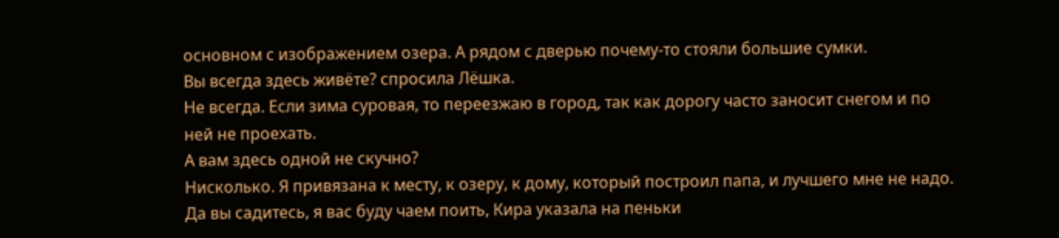основном с изображением озера. А рядом с дверью почему-то стояли большие сумки.
Вы всегда здесь живёте? спросила Лёшка.
Не всегда. Если зима суровая, то переезжаю в город, так как дорогу часто заносит снегом и по ней не проехать.
А вам здесь одной не скучно?
Нисколько. Я привязана к месту, к озеру, к дому, который построил папа, и лучшего мне не надо. Да вы садитесь, я вас буду чаем поить, Кира указала на пеньки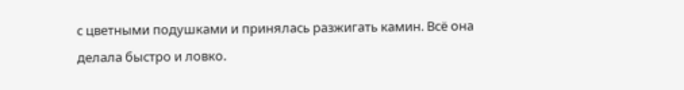с цветными подушками и принялась разжигать камин. Всё она делала быстро и ловко.